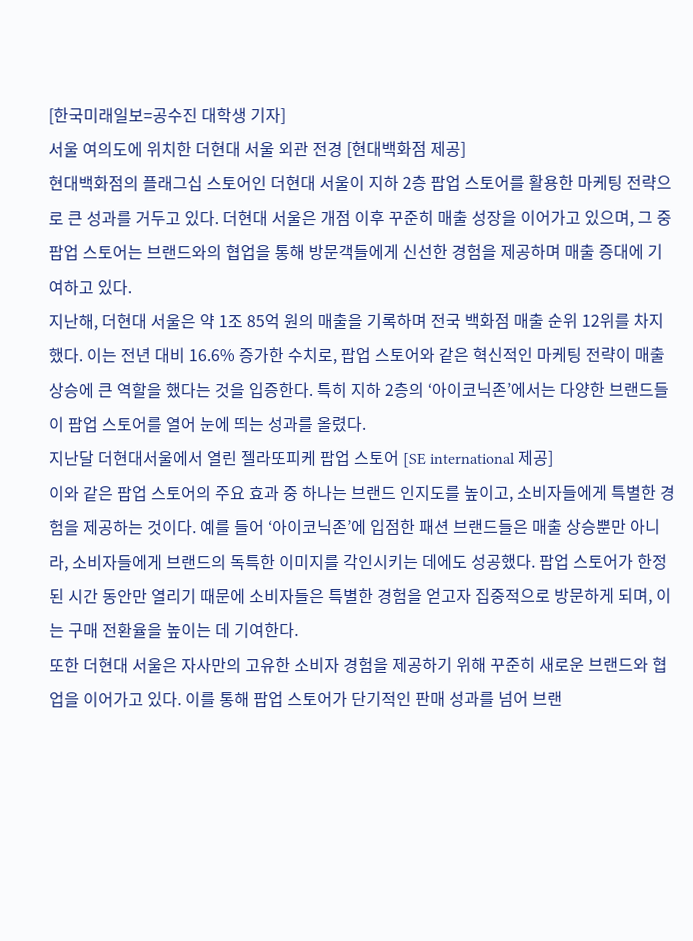[한국미래일보=공수진 대학생 기자]
서울 여의도에 위치한 더현대 서울 외관 전경 [현대백화점 제공]
현대백화점의 플래그십 스토어인 더현대 서울이 지하 2층 팝업 스토어를 활용한 마케팅 전략으로 큰 성과를 거두고 있다. 더현대 서울은 개점 이후 꾸준히 매출 성장을 이어가고 있으며, 그 중 팝업 스토어는 브랜드와의 협업을 통해 방문객들에게 신선한 경험을 제공하며 매출 증대에 기여하고 있다.
지난해, 더현대 서울은 약 1조 85억 원의 매출을 기록하며 전국 백화점 매출 순위 12위를 차지했다. 이는 전년 대비 16.6% 증가한 수치로, 팝업 스토어와 같은 혁신적인 마케팅 전략이 매출 상승에 큰 역할을 했다는 것을 입증한다. 특히 지하 2층의 ‘아이코닉존’에서는 다양한 브랜드들이 팝업 스토어를 열어 눈에 띄는 성과를 올렸다.
지난달 더현대서울에서 열린 젤라또피케 팝업 스토어 [SE international 제공]
이와 같은 팝업 스토어의 주요 효과 중 하나는 브랜드 인지도를 높이고, 소비자들에게 특별한 경험을 제공하는 것이다. 예를 들어 ‘아이코닉존’에 입점한 패션 브랜드들은 매출 상승뿐만 아니라, 소비자들에게 브랜드의 독특한 이미지를 각인시키는 데에도 성공했다. 팝업 스토어가 한정된 시간 동안만 열리기 때문에 소비자들은 특별한 경험을 얻고자 집중적으로 방문하게 되며, 이는 구매 전환율을 높이는 데 기여한다.
또한 더현대 서울은 자사만의 고유한 소비자 경험을 제공하기 위해 꾸준히 새로운 브랜드와 협업을 이어가고 있다. 이를 통해 팝업 스토어가 단기적인 판매 성과를 넘어 브랜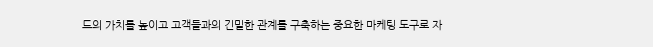드의 가치를 높이고 고객들과의 긴밀한 관계를 구축하는 중요한 마케팅 도구로 자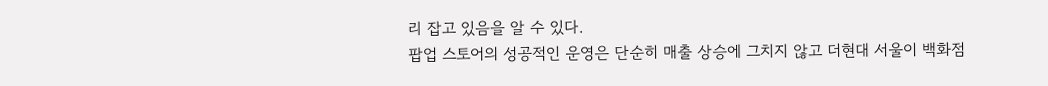리 잡고 있음을 알 수 있다.
팝업 스토어의 성공적인 운영은 단순히 매출 상승에 그치지 않고 더현대 서울이 백화점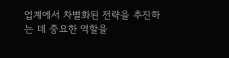업계에서 차별화된 전략을 추진하는 데 중요한 역할을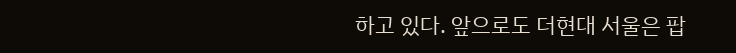하고 있다. 앞으로도 더현대 서울은 팝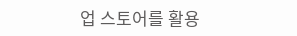업 스토어를 활용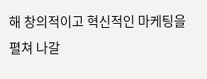해 창의적이고 혁신적인 마케팅을 펼쳐 나갈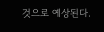것으로 예상된다.